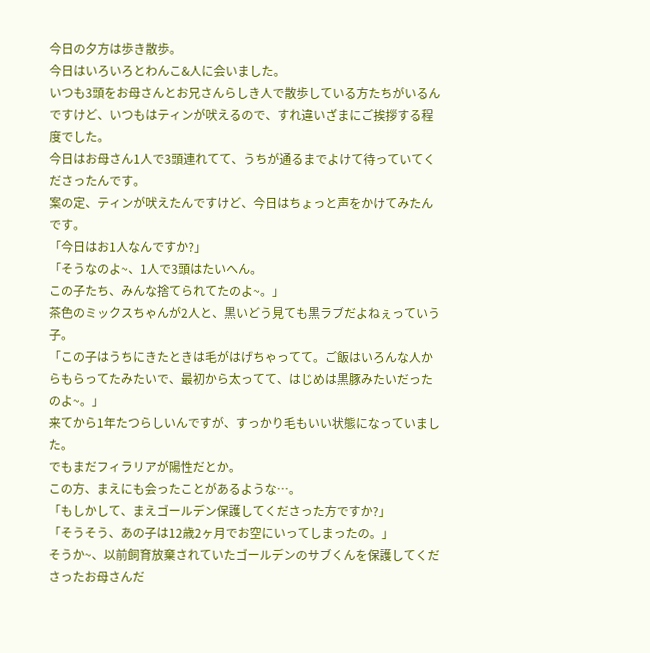今日の夕方は歩き散歩。
今日はいろいろとわんこ&人に会いました。
いつも3頭をお母さんとお兄さんらしき人で散歩している方たちがいるんですけど、いつもはティンが吠えるので、すれ違いざまにご挨拶する程度でした。
今日はお母さん1人で3頭連れてて、うちが通るまでよけて待っていてくださったんです。
案の定、ティンが吠えたんですけど、今日はちょっと声をかけてみたんです。
「今日はお1人なんですか?」
「そうなのよ~、1人で3頭はたいへん。
この子たち、みんな捨てられてたのよ~。」
茶色のミックスちゃんが2人と、黒いどう見ても黒ラブだよねぇっていう子。
「この子はうちにきたときは毛がはげちゃってて。ご飯はいろんな人からもらってたみたいで、最初から太ってて、はじめは黒豚みたいだったのよ~。」
来てから1年たつらしいんですが、すっかり毛もいい状態になっていました。
でもまだフィラリアが陽性だとか。
この方、まえにも会ったことがあるような…。
「もしかして、まえゴールデン保護してくださった方ですか?」
「そうそう、あの子は12歳2ヶ月でお空にいってしまったの。」
そうか~、以前飼育放棄されていたゴールデンのサブくんを保護してくださったお母さんだ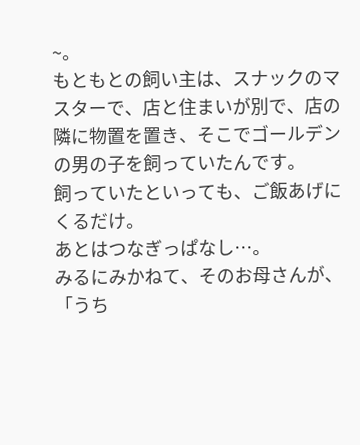~。
もともとの飼い主は、スナックのマスターで、店と住まいが別で、店の隣に物置を置き、そこでゴールデンの男の子を飼っていたんです。
飼っていたといっても、ご飯あげにくるだけ。
あとはつなぎっぱなし…。
みるにみかねて、そのお母さんが、「うち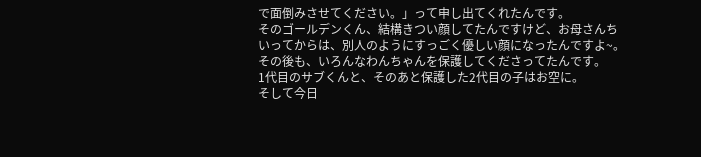で面倒みさせてください。」って申し出てくれたんです。
そのゴールデンくん、結構きつい顔してたんですけど、お母さんちいってからは、別人のようにすっごく優しい顔になったんですよ~。
その後も、いろんなわんちゃんを保護してくださってたんです。
1代目のサブくんと、そのあと保護した2代目の子はお空に。
そして今日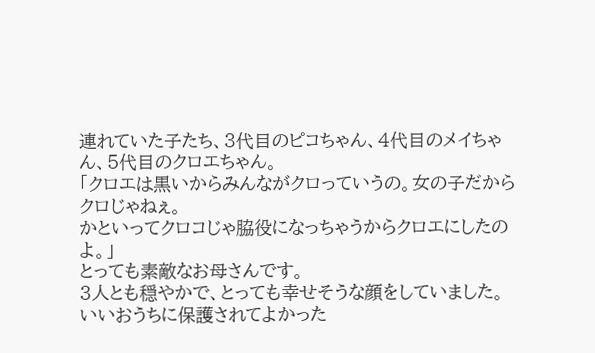連れていた子たち、3代目のピコちゃん、4代目のメイちゃん、5代目のクロエちゃん。
「クロエは黒いからみんながクロっていうの。女の子だからクロじゃねぇ。
かといってクロコじゃ脇役になっちゃうからクロエにしたのよ。」
とっても素敵なお母さんです。
3人とも穏やかで、とっても幸せそうな顔をしていました。
いいおうちに保護されてよかった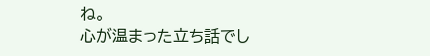ね。
心が温まった立ち話でし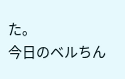た。
今日のベルちん